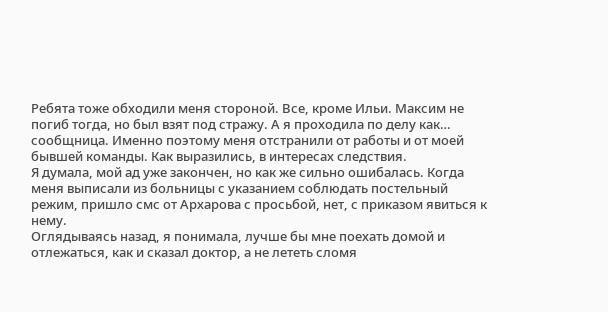Ребята тоже обходили меня стороной. Все, кроме Ильи. Максим не погиб тогда, но был взят под стражу. А я проходила по делу как… сообщница. Именно поэтому меня отстранили от работы и от моей бывшей команды. Как выразились, в интересах следствия.
Я думала, мой ад уже закончен, но как же сильно ошибалась. Когда меня выписали из больницы с указанием соблюдать постельный режим, пришло смс от Архарова с просьбой, нет, с приказом явиться к нему.
Оглядываясь назад, я понимала, лучше бы мне поехать домой и отлежаться, как и сказал доктор, а не лететь сломя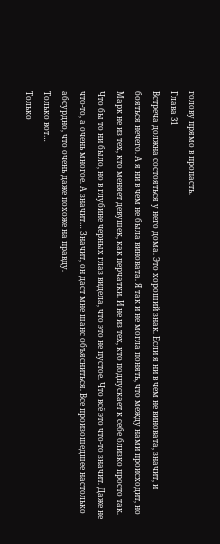голову прямо в пропасть.
Глава 31
Встреча должна состояться у него дома. Это хороший знак. Если я ни в чем не виновата, значит, и бояться нечего. А я ни в чем не была виновата. Я так и не могла понять, что между нами происходит, но Марк не из тех, кто меняет девушек, как перчатки. И не из тех, кто подпускает к себе близко просто так. Что бы то ни было, но в глубине черных глаз видела, что это не пустое. Что всё это что-то значит. Даже не что-то, а очень многое. А значит… Значит, он даст мне шанс объясниться. Все произошедшее настолько абсурдно, что очень даже похоже на правду.
Только вот…
Только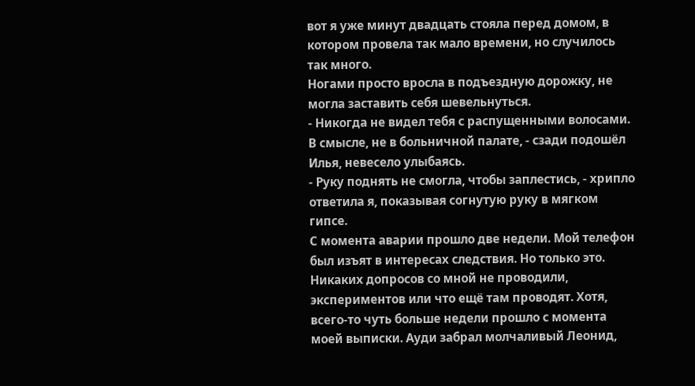вот я уже минут двадцать стояла перед домом, в котором провела так мало времени, но случилось так много.
Ногами просто вросла в подъездную дорожку, не могла заставить себя шевельнуться.
- Никогда не видел тебя с распущенными волосами. В смысле, не в больничной палате, - сзади подошёл Илья, невесело улыбаясь.
- Руку поднять не смогла, чтобы заплестись, - хрипло ответила я, показывая согнутую руку в мягком гипсе.
С момента аварии прошло две недели. Мой телефон был изъят в интересах следствия. Но только это. Никаких допросов со мной не проводили, экспериментов или что ещё там проводят. Хотя, всего-то чуть больше недели прошло с момента моей выписки. Ауди забрал молчаливый Леонид,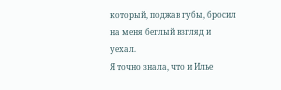который, поджав губы, бросил на меня беглый взгляд и уехал.
Я точно знала, что и Илье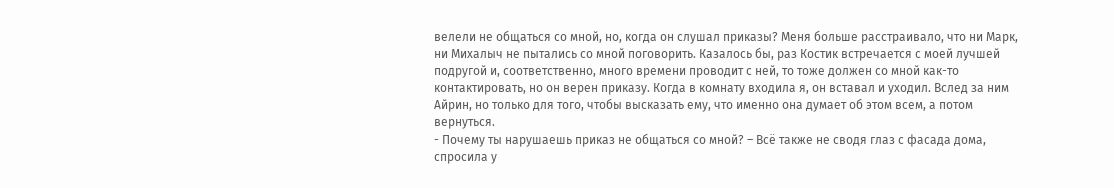велели не общаться со мной, но, когда он слушал приказы? Меня больше расстраивало, что ни Марк, ни Михалыч не пытались со мной поговорить. Казалось бы, раз Костик встречается с моей лучшей подругой и, соответственно, много времени проводит с ней, то тоже должен со мной как-то контактировать, но он верен приказу. Когда в комнату входила я, он вставал и уходил. Вслед за ним Айрин, но только для того, чтобы высказать ему, что именно она думает об этом всем, а потом вернуться.
- Почему ты нарушаешь приказ не общаться со мной? – Всё также не сводя глаз с фасада дома, спросила у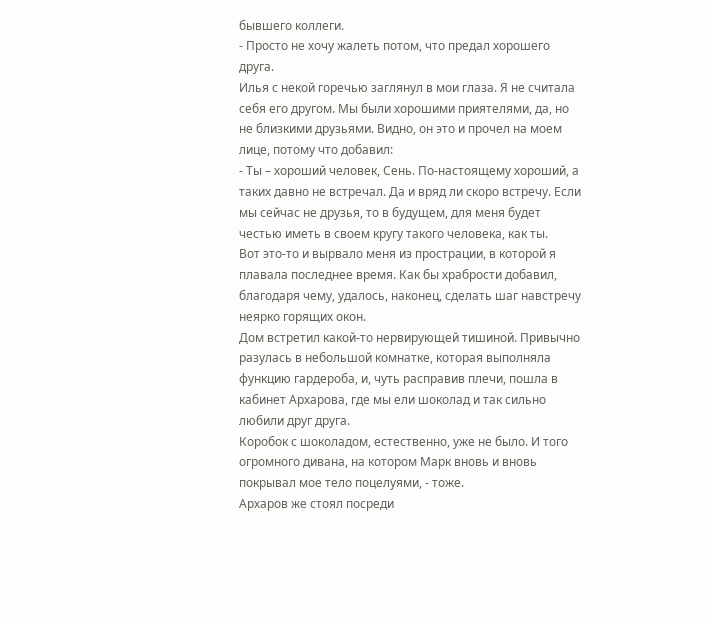бывшего коллеги.
- Просто не хочу жалеть потом, что предал хорошего друга.
Илья с некой горечью заглянул в мои глаза. Я не считала себя его другом. Мы были хорошими приятелями, да, но не близкими друзьями. Видно, он это и прочел на моем лице, потому что добавил:
- Ты – хороший человек, Сень. По-настоящему хороший, а таких давно не встречал. Да и вряд ли скоро встречу. Если мы сейчас не друзья, то в будущем, для меня будет честью иметь в своем кругу такого человека, как ты.
Вот это-то и вырвало меня из прострации, в которой я плавала последнее время. Как бы храбрости добавил, благодаря чему, удалось, наконец, сделать шаг навстречу неярко горящих окон.
Дом встретил какой-то нервирующей тишиной. Привычно разулась в небольшой комнатке, которая выполняла функцию гардероба, и, чуть расправив плечи, пошла в кабинет Архарова, где мы ели шоколад и так сильно любили друг друга.
Коробок с шоколадом, естественно, уже не было. И того огромного дивана, на котором Марк вновь и вновь покрывал мое тело поцелуями, - тоже.
Архаров же стоял посреди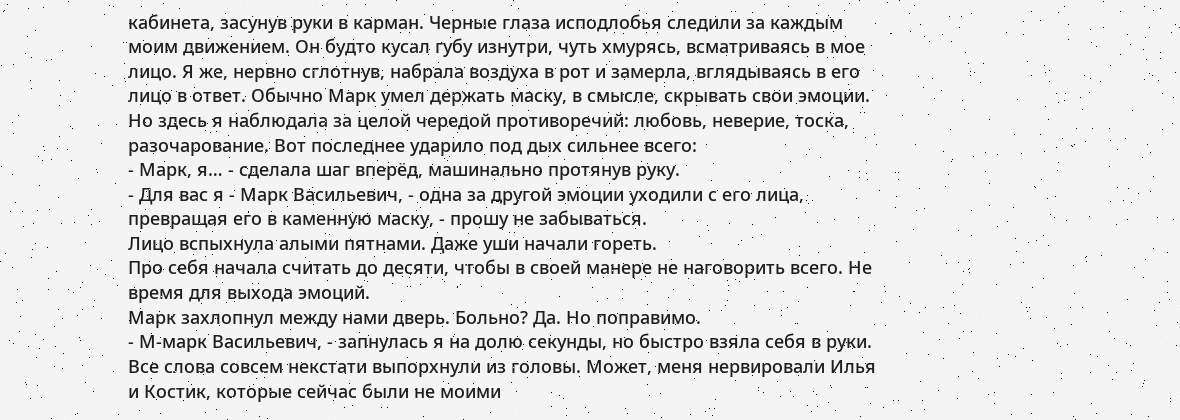кабинета, засунув руки в карман. Черные глаза исподлобья следили за каждым моим движением. Он будто кусал губу изнутри, чуть хмурясь, всматриваясь в мое лицо. Я же, нервно сглотнув, набрала воздуха в рот и замерла, вглядываясь в его лицо в ответ. Обычно Марк умел держать маску, в смысле, скрывать свои эмоции. Но здесь я наблюдала за целой чередой противоречий: любовь, неверие, тоска, разочарование. Вот последнее ударило под дых сильнее всего:
- Марк, я… - сделала шаг вперёд, машинально протянув руку.
- Для вас я - Марк Васильевич, - одна за другой эмоции уходили с его лица, превращая его в каменную маску, - прошу не забываться.
Лицо вспыхнула алыми пятнами. Даже уши начали гореть.
Про себя начала считать до десяти, чтобы в своей манере не наговорить всего. Не время для выхода эмоций.
Марк захлопнул между нами дверь. Больно? Да. Но поправимо.
- М-марк Васильевич, - запнулась я на долю секунды, но быстро взяла себя в руки. Все слова совсем некстати выпорхнули из головы. Может, меня нервировали Илья и Костик, которые сейчас были не моими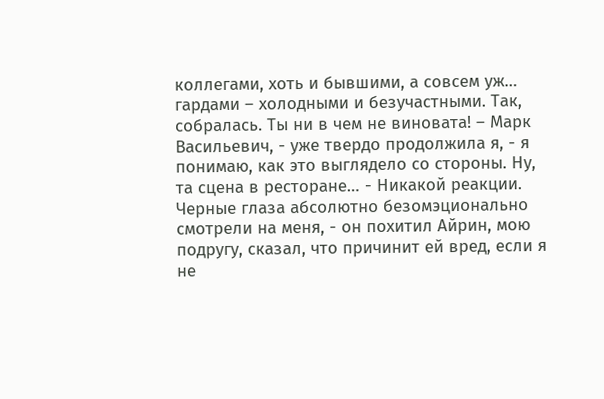коллегами, хоть и бывшими, а совсем уж… гардами – холодными и безучастными. Так, собралась. Ты ни в чем не виновата! – Марк Васильевич, - уже твердо продолжила я, - я понимаю, как это выглядело со стороны. Ну, та сцена в ресторане… - Никакой реакции. Черные глаза абсолютно безомэционально смотрели на меня, - он похитил Айрин, мою подругу, сказал, что причинит ей вред, если я не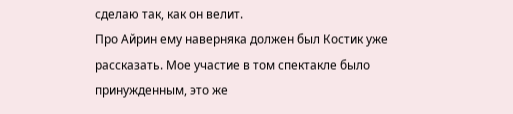сделаю так, как он велит.
Про Айрин ему наверняка должен был Костик уже рассказать. Мое участие в том спектакле было принужденным, это же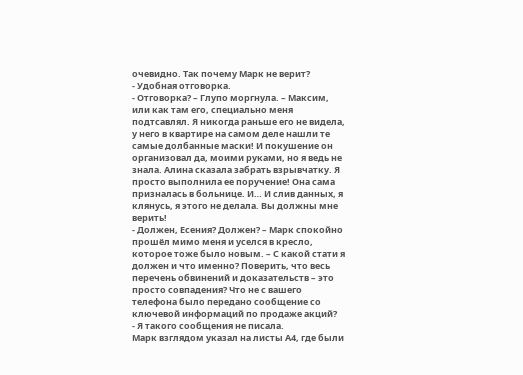очевидно. Так почему Марк не верит?
- Удобная отговорка.
- Отговорка? – Глупо моргнула. – Максим, или как там его, специально меня подтсавлял. Я никогда раньше его не видела, у него в квартире на самом деле нашли те самые долбанные маски! И покушение он организовал да, моими руками, но я ведь не знала. Алина сказала забрать взрывчатку. Я просто выполнила ее поручение! Она сама призналась в больнице. И… И слив данных, я клянусь, я этого не делала. Вы должны мне верить!
- Должен, Есения? Должен? – Марк спокойно прошёл мимо меня и уселся в кресло, которое тоже было новым. – С какой стати я должен и что именно? Поверить, что весь перечень обвинений и доказательств – это просто совпадения? Что не с вашего телефона было передано сообщение со ключевой информаций по продаже акций?
- Я такого сообщения не писала.
Марк взглядом указал на листы А4, где были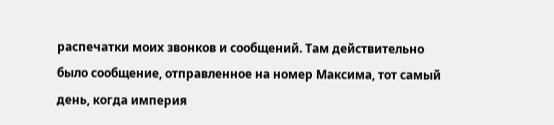распечатки моих звонков и сообщений. Там действительно было сообщение, отправленное на номер Максима, тот самый день, когда империя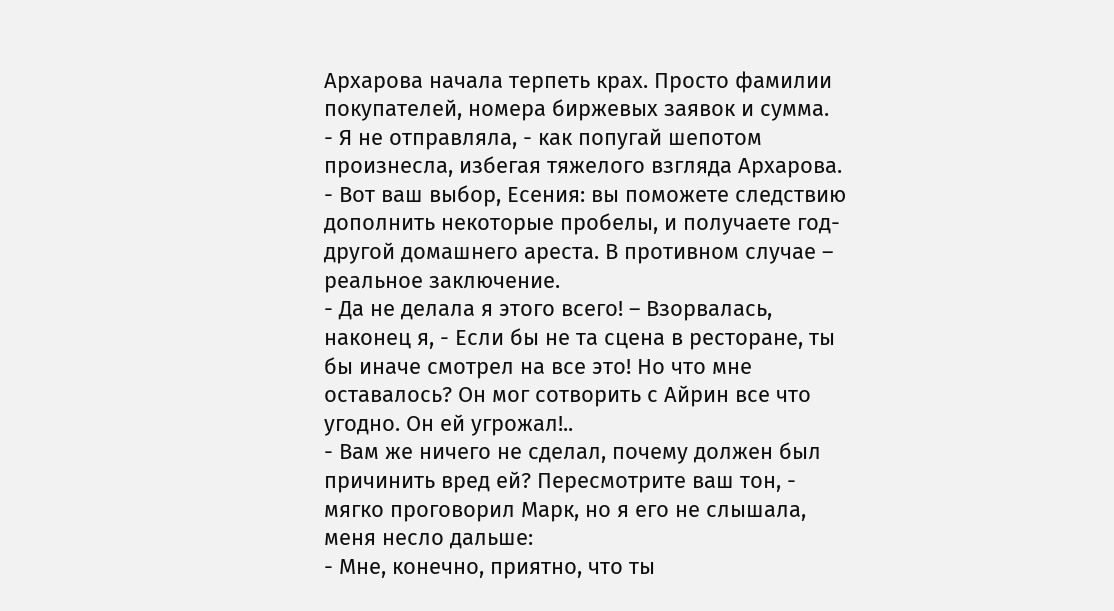Архарова начала терпеть крах. Просто фамилии покупателей, номера биржевых заявок и сумма.
- Я не отправляла, - как попугай шепотом произнесла, избегая тяжелого взгляда Архарова.
- Вот ваш выбор, Есения: вы поможете следствию дополнить некоторые пробелы, и получаете год-другой домашнего ареста. В противном случае – реальное заключение.
- Да не делала я этого всего! – Взорвалась, наконец я, - Если бы не та сцена в ресторане, ты бы иначе смотрел на все это! Но что мне оставалось? Он мог сотворить с Айрин все что угодно. Он ей угрожал!..
- Вам же ничего не сделал, почему должен был причинить вред ей? Пересмотрите ваш тон, - мягко проговорил Марк, но я его не слышала, меня несло дальше:
- Мне, конечно, приятно, что ты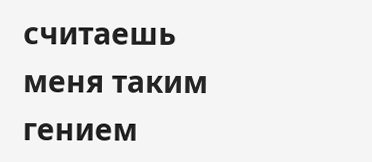считаешь меня таким гением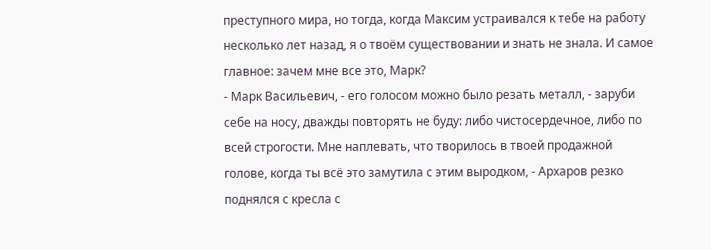преступного мира, но тогда, когда Максим устраивался к тебе на работу несколько лет назад, я о твоём существовании и знать не знала. И самое главное: зачем мне все это, Марк?
- Марк Васильевич, - его голосом можно было резать металл, - заруби себе на носу, дважды повторять не буду: либо чистосердечное, либо по всей строгости. Мне наплевать, что творилось в твоей продажной голове, когда ты всё это замутила с этим выродком, - Архаров резко поднялся с кресла с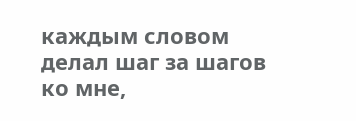каждым словом делал шаг за шагов ко мне,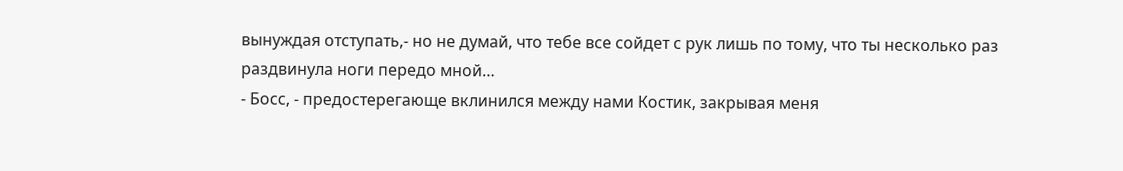вынуждая отступать,- но не думай, что тебе все сойдет с рук лишь по тому, что ты несколько раз раздвинула ноги передо мной…
- Босс, - предостерегающе вклинился между нами Костик, закрывая меня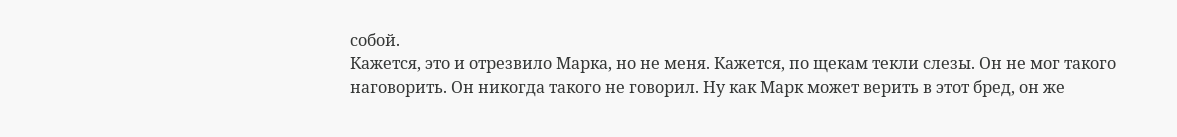собой.
Кажется, это и отрезвило Марка, но не меня. Кажется, по щекам текли слезы. Он не мог такого наговорить. Он никогда такого не говорил. Ну как Марк может верить в этот бред, он же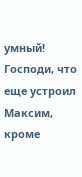умный! Господи, что еще устроил Максим, кроме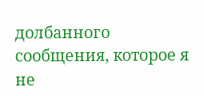долбанного сообщения, которое я не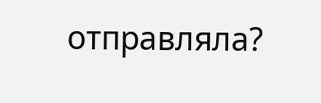отправляла?